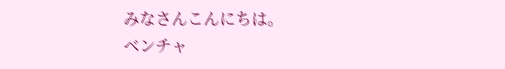みなさんこんにちは。
ベンチャ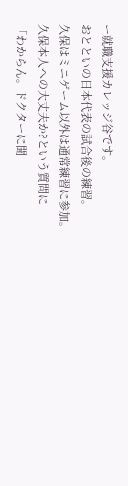ー就職支援カレッジ谷です。
おとといの日本代表の試合後の練習。
久保はミニゲーム以外は通常練習に参加。
久保本人への大丈夫か?という質問に
「わからん。ドクターに聞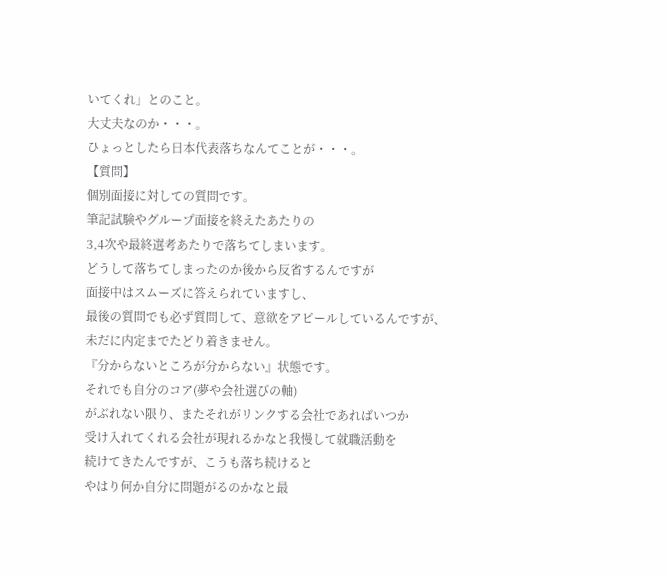いてくれ」とのこと。
大丈夫なのか・・・。
ひょっとしたら日本代表落ちなんてことが・・・。
【質問】
個別面接に対しての質問です。
筆記試験やグループ面接を終えたあたりの
3,4次や最終選考あたりで落ちてしまいます。
どうして落ちてしまったのか後から反省するんですが
面接中はスムーズに答えられていますし、
最後の質問でも必ず質問して、意欲をアピールしているんですが、
未だに内定までたどり着きません。
『分からないところが分からない』状態です。
それでも自分のコア(夢や会社選びの軸)
がぶれない限り、またそれがリンクする会社であればいつか
受け入れてくれる会社が現れるかなと我慢して就職活動を
続けてきたんですが、こうも落ち続けると
やはり何か自分に問題がるのかなと最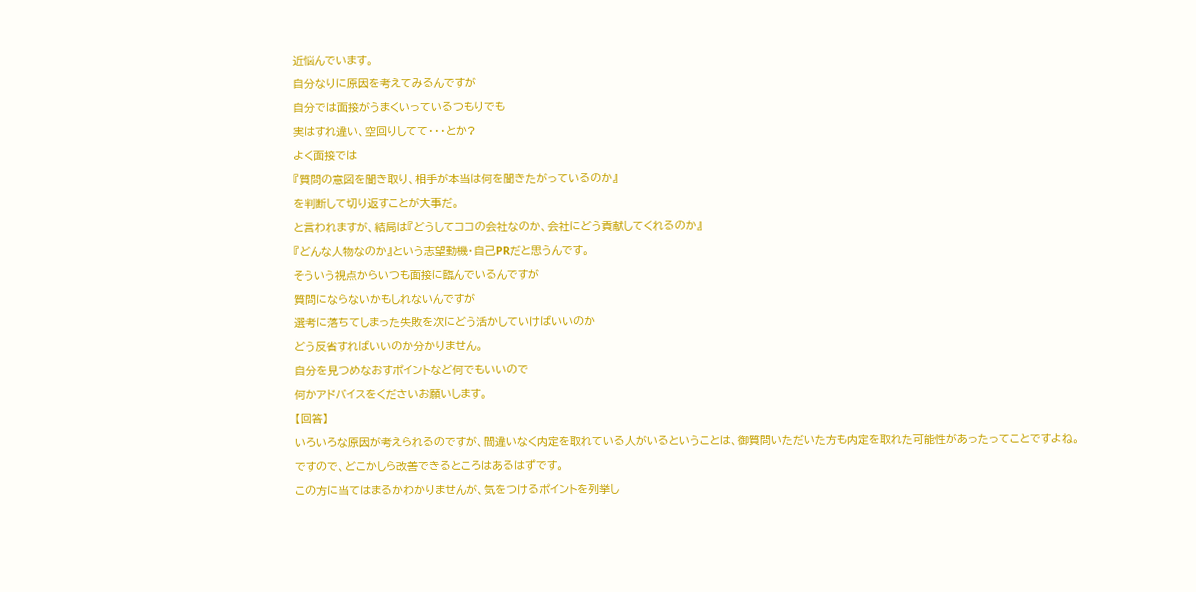近悩んでいます。
自分なりに原因を考えてみるんですが
自分では面接がうまくいっているつもりでも
実はすれ違い、空回りしてて・・・とか?
よく面接では
『質問の意図を聞き取り、相手が本当は何を聞きたがっているのか』
を判断して切り返すことが大事だ。
と言われますが、結局は『どうしてココの会社なのか、会社にどう貢献してくれるのか』
『どんな人物なのか』という志望動機・自己PRだと思うんです。
そういう視点からいつも面接に臨んでいるんですが
質問にならないかもしれないんですが
選考に落ちてしまった失敗を次にどう活かしていけばいいのか
どう反省すればいいのか分かりません。
自分を見つめなおすポイントなど何でもいいので
何かアドバイスをくださいお願いします。
【回答】
いろいろな原因が考えられるのですが、間違いなく内定を取れている人がいるということは、御質問いただいた方も内定を取れた可能性があったってことですよね。
ですので、どこかしら改善できるところはあるはずです。
この方に当てはまるかわかりませんが、気をつけるポイントを列挙し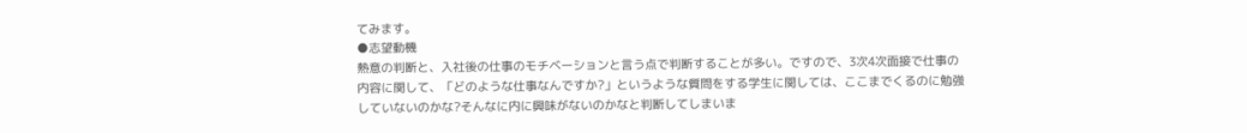てみます。
●志望動機
熱意の判断と、入社後の仕事のモチベーションと言う点で判断することが多い。ですので、3次4次面接で仕事の内容に関して、「どのような仕事なんですか?」というような質問をする学生に関しては、ここまでくるのに勉強していないのかな?そんなに内に興味がないのかなと判断してしまいま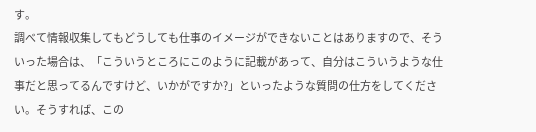す。
調べて情報収集してもどうしても仕事のイメージができないことはありますので、そういった場合は、「こういうところにこのように記載があって、自分はこういうような仕事だと思ってるんですけど、いかがですか?」といったような質問の仕方をしてください。そうすれば、この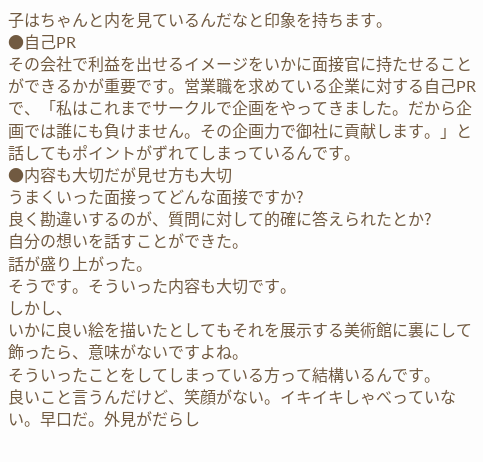子はちゃんと内を見ているんだなと印象を持ちます。
●自己PR
その会社で利益を出せるイメージをいかに面接官に持たせることができるかが重要です。営業職を求めている企業に対する自己PRで、「私はこれまでサークルで企画をやってきました。だから企画では誰にも負けません。その企画力で御社に貢献します。」と話してもポイントがずれてしまっているんです。
●内容も大切だが見せ方も大切
うまくいった面接ってどんな面接ですか?
良く勘違いするのが、質問に対して的確に答えられたとか?
自分の想いを話すことができた。
話が盛り上がった。
そうです。そういった内容も大切です。
しかし、
いかに良い絵を描いたとしてもそれを展示する美術館に裏にして飾ったら、意味がないですよね。
そういったことをしてしまっている方って結構いるんです。
良いこと言うんだけど、笑顔がない。イキイキしゃべっていない。早口だ。外見がだらし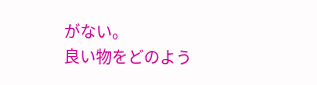がない。
良い物をどのよう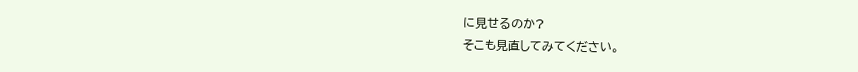に見せるのか?
そこも見直してみてください。